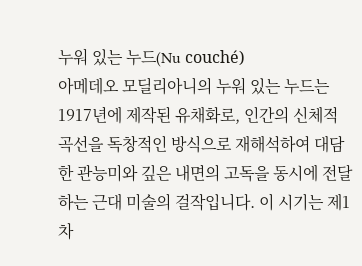누워 있는 누드(Nu couché)
아메데오 모딜리아니의 누워 있는 누드는 1917년에 제작된 유채화로, 인간의 신체적 곡선을 독창적인 방식으로 재해석하여 대담한 관능미와 깊은 내면의 고독을 동시에 전달하는 근대 미술의 걸작입니다. 이 시기는 제1차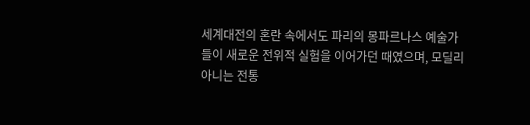세계대전의 혼란 속에서도 파리의 몽파르나스 예술가들이 새로운 전위적 실험을 이어가던 때였으며, 모딜리아니는 전통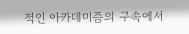적인 아카데미즘의 구속에서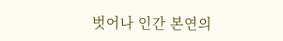벗어나 인간 본연의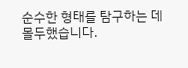순수한 형태를 탐구하는 데 몰두했습니다.